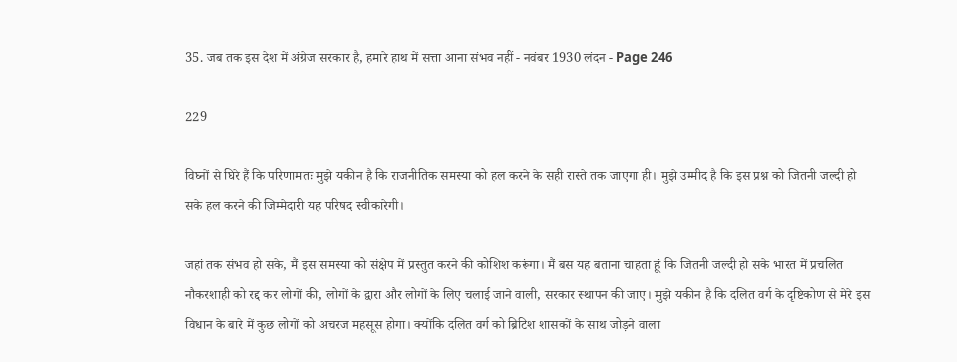35. जब तक इस देश में अंग्रेज सरकार है, हमारे हाथ में सत्ता आना संभव नहीं - नवंबर 1930 लंदन - Page 246

229

विघ्नों से घिरे हैं कि परिणामतः मुझे यकीन है कि राजनीतिक समस्या को हल करने के सही रास्ते तक जाएगा ही। मुझे उम्मीद है कि इस प्रश्न को जितनी जल्दी हो सके हल करने की जिम्मेदारी यह परिषद स्वीकारेगी।

जहां तक संभव हो सके, मैं इस समस्या को संक्षेप में प्रस्तुत करने की कोशिश करूंगा। मैं बस यह बताना चाहता हूं कि जितनी जल्दी हो सके भारत में प्रचलित नौकरशाही को रद्द कर लोगों की, लोगों के द्वारा और लोगों के लिए चलाई जाने वाली, सरकार स्थापन की जाए। मुझे यकीन है कि दलित वर्ग के दृष्टिकोण से मेरे इस विधान के बारे में कुछ लोगों को अचरज महसूस होगा। क्योंकि दलित वर्ग को ब्रिटिश शासकों के साथ जोड़ने वाला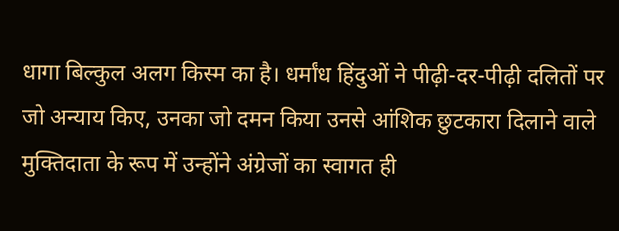धागा बिल्कुल अलग किस्म का है। धर्मांध हिंदुओं ने पीढ़ी-दर-पीढ़ी दलितों पर जो अन्याय किए, उनका जो दमन किया उनसे आंशिक छुटकारा दिलाने वाले मुक्तिदाता के रूप में उन्होंने अंग्रेजों का स्वागत ही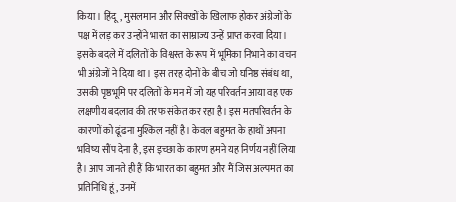किया। हिंदू, मुसलमान और सिक्खों के खिलाफ होकर अंग्रेजों के पक्ष में लड़ कर उन्होंने भारत का साम्राज्य उन्हें प्राप्त करवा दिया। इसके बदले में दलितों के विश्वस्त के रूप में भूमिका निभाने का वचन भी अंग्रेजों ने दिया था। इस तरह दोनों के बीच जो घनिष्ठ संबंध था, उसकी पृष्ठभूमि पर दलितों के मन में जो यह परिवर्तन आया वह एक लक्षणीय बदलाव की तरफ संकेत कर रहा है। इस मतपरिवर्तन के कारणों को ढूंढना मुश्किल नहीं है। केवल बहुमत के हाथों अपना भविष्य सौंप देना है, इस इच्छा के कारण हमने यह निर्णय नहीं लिया है। आप जानते ही हैं कि भारत का बहुमत और मैं जिस अल्पमत का प्रतिनिधि हूं, उनमें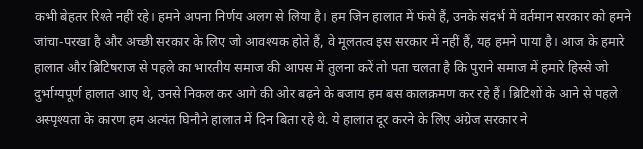कभी बेहतर रिश्ते नहीं रहे। हमने अपना निर्णय अलग से लिया है। हम जिन हालात में फंसे हैं, उनके संदर्भ में वर्तमान सरकार को हमने जांचा-परखा है और अच्छी सरकार के लिए जो आवश्यक होते हैं, वे मूलतत्व इस सरकार में नहीं हैं, यह हमने पाया है। आज के हमारे हालात और ब्रिटिषराज से पहले का भारतीय समाज की आपस में तुलना करें तो पता चलता है कि पुराने समाज में हमारे हिस्से जो दुर्भाग्यपूर्ण हालात आए थे, उनसे निकल कर आगे की ओर बढ़ने के बजाय हम बस कालक्रमण कर रहे हैं। ब्रिटिशों के आने से पहले अस्पृश्यता के कारण हम अत्यंत घिनौने हालात में दिन बिता रहे थे. ये हालात दूर करने के लिए अंग्रेज सरकार ने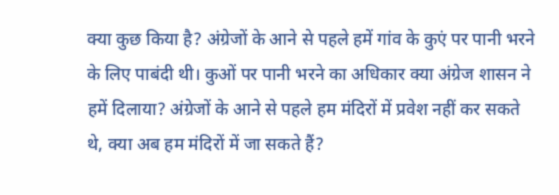क्या कुछ किया है? अंग्रेजों के आने से पहले हमें गांव के कुएं पर पानी भरने के लिए पाबंदी थी। कुओं पर पानी भरने का अधिकार क्या अंग्रेज शासन ने हमें दिलाया? अंग्रेजों के आने से पहले हम मंदिरों में प्रवेश नहीं कर सकते थे, क्या अब हम मंदिरों में जा सकते हैं?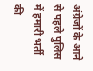अंग्रेजों के आने से पहले पुलिस में हमारी भर्ती की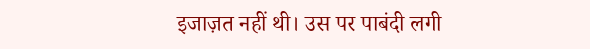इजाज़त नहीं थी। उस पर पाबंदी लगी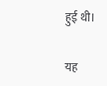हुई थी।

यह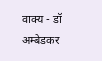वाक्य - डॉ अम्बेडकर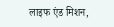लाइफ एंड मिशन,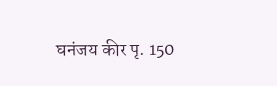घनंजय कीर पृ. 150